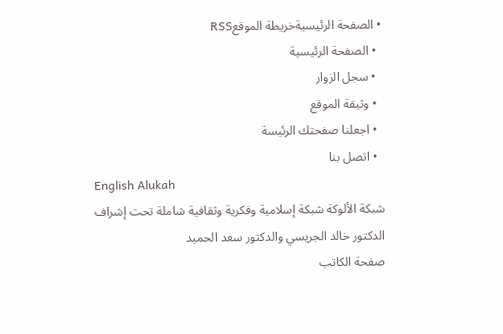• الصفحة الرئيسيةخريطة الموقعRSS
  • الصفحة الرئيسية
  • سجل الزوار
  • وثيقة الموقع
  • اجعلنا صفحتك الرئيسة
  • اتصل بنا
English Alukah
شبكة الألوكة شبكة إسلامية وفكرية وثقافية شاملة تحت إشراف الدكتور خالد الجريسي والدكتور سعد الحميد
صفحة الكاتب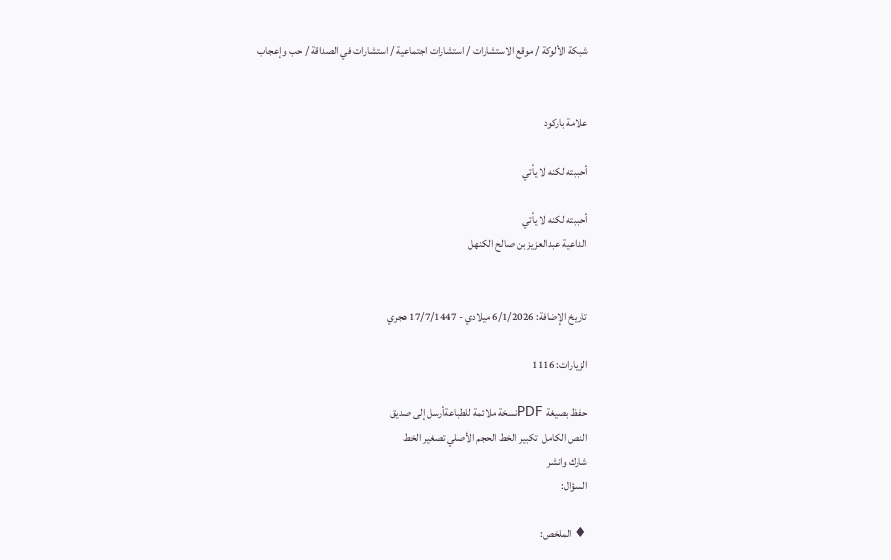شبكة الألوكة / موقع الاستشارات / استشارات اجتماعية / استشارات في الصداقة / حب وإعجاب


علامة باركود

أحببته لكنه لا يأتي

أحببته لكنه لا يأتي
الداعية عبدالعزيز بن صالح الكنهل


تاريخ الإضافة: 6/1/2026 ميلادي - 17/7/1447 هجري

الزيارات: 1116

حفظ بصيغة PDFنسخة ملائمة للطباعةأرسل إلى صديق
النص الكامل  تكبير الخط الحجم الأصلي تصغير الخط
شارك وانشر
السؤال:

♦ الملخص: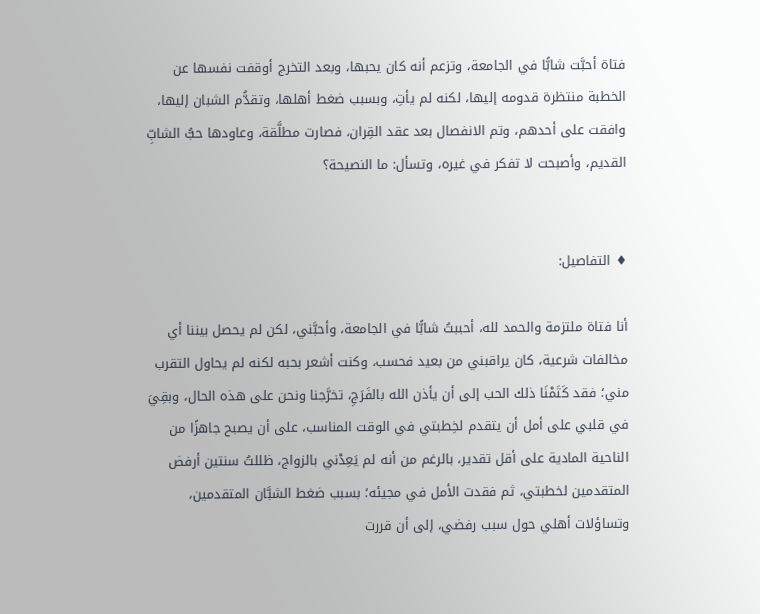فتاة أحبَّت شابًّا في الجامعة، وتزعم أنه كان يحبها، وبعد التخرج أوقفت نفسها عن الخطبة منتظرة قدومه إليها، لكنه لم يأتِ، وبسبب ضغط أهلها، وتقدُّم الشبان إليها، وافقت على أحدهم، وتم الانفصال بعد عقد القِران، فصارت مطلَّقة، وعاودها حبُّ الشابِّ القديم، وأصبحت لا تفكر في غيره، وتسأل: ما النصيحة؟


♦ التفاصيل:

أنا فتاة ملتزمة والحمد لله، أحببتُ شابًّا في الجامعة، وأحبَّني، لكن لم يحصل بيننا أي مخالفات شرعية، كان يراقبني من بعيد فحسب، وكنت أشعر بحبه لكنه لم يحاول التقرب مني؛ فقد كَتَمْنَا ذلك الحب إلى أن يأذن الله بالفَرَجِ، تخرَّجنا ونحن على هذه الحال، وبقِيَ في قلبي على أمل أن يتقدم لخِطبتي في الوقت المناسب، على أن يصبح جاهزًا من الناحية المادية على أقل تقدير، بالرغم من أنه لم يَعِدْني بالزواج، ظللتُ سنتين أرفض المتقدمين لخطبتي، ثم فقدت الأمل في مجيئه؛ بسبب ضغط الشبَّان المتقدمين، وتساؤلات أهلي حول سبب رفضي، إلى أن قررت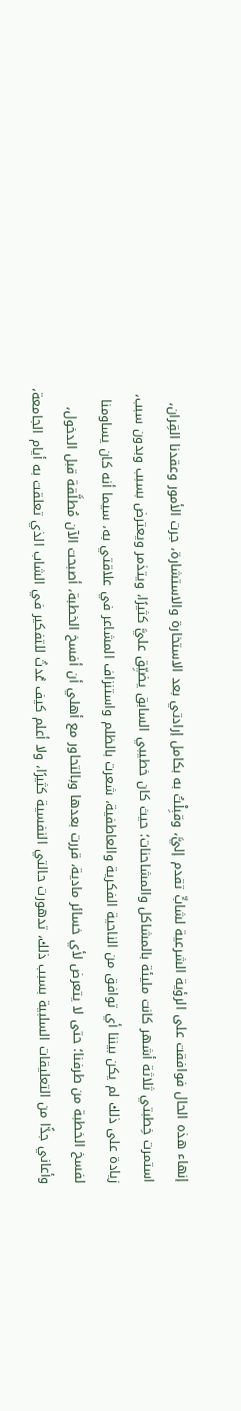إنهاء هذه الحال فوافقت على الرؤية الشرعية لشابٍّ تقدم إليَّ، وقبِلْتُ به بكامل إرادتي بعد الاستخارة والاستشارة، جرت الأمور وعقدنا القِران، استمرت خِطبتي ثلاثة أشهر كانت مليئة بالمشاكل والمشاحنات؛ حيث كان خطيبي السابق يضيِّق عليَّ كثيرًا، ويتذمر ويعترض بسبب وبدون سبب، زيادة على ذلك لم يكن بيننا أي توافق من الناحية الفكرية والعاطفية، شعرت بالظلم واستنزاف المشاعر في علاقتي به، سيما أنه كان يساومنا لفسخ الخطبة من طرفنا؛ حتى لا يتعرض لأي خسائر مادية، قررت بعدها وبالتحاور مع أهلي أن أفسخ الخطبة، أصبحت الآن مُطلَّقة قبل الدخول، وأعاني جدًّا من التعليقات السلبية بسبب ذلك، تدهورت حالتي النفسية كثيرًا، ولا أعلم كيف عُدتُ للتفكير في الشاب الذي تعلقت به أيام الجامعة،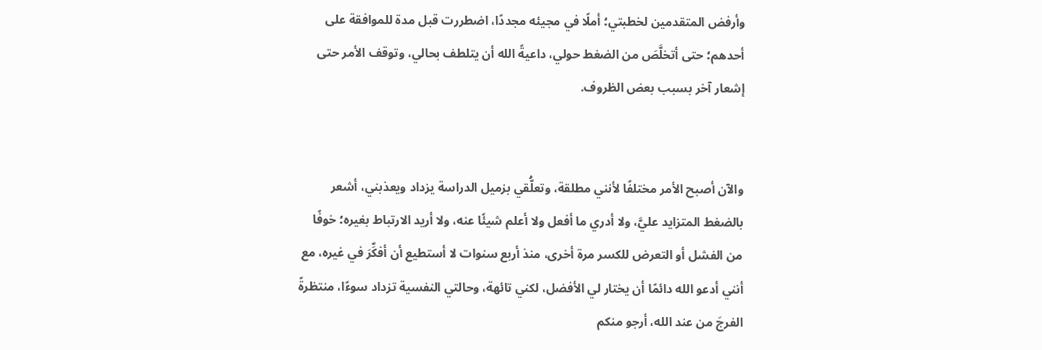وأرفض المتقدمين لخطبتي؛ أملًا في مجيئه مجددًا، اضطررت قبل مدة للموافقة على أحدهم؛ حتى أتخلَّصَ من الضغط حولي، داعيةً الله أن يتلطف بحالي، وتوقف الأمر حتى إشعار آخر بسبب بعض الظروف.


والآن أصبح الأمر مختلفًا لأنني مطلقة، وتعلُّقي بزميل الدراسة يزداد ويعذبني، أشعر بالضغط المتزايد عليَّ، ولا أدري ما أفعل ولا أعلم شيئًا عنه، ولا أريد الارتباط بغيره؛ خوفًا من الفشل أو التعرض للكسر مرة أخرى، منذ أربع سنوات لا أستطيع أن أفكِّرَ في غيره، مع أنني أدعو الله دائمًا أن يختار لي الأفضل، لكني تائهة، وحالتي النفسية تزداد سوءًا، منتظرةً الفرجَ من عند الله، أرجو منكم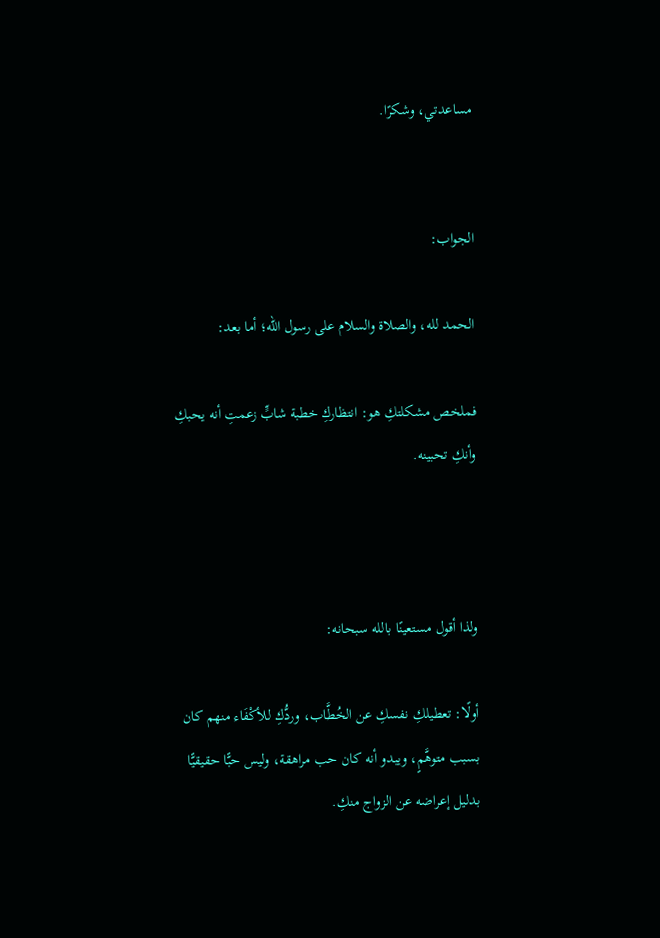مساعدتي، وشكرًا.


الجواب:

الحمد لله، والصلاة والسلام على رسول الله؛ أما بعد:

فملخص مشكلتكِ هو: انتظاركِ خطبة شابٍّ زعمتِ أنه يحبكِ وأنكِ تحبينه.



ولذا أقول مستعينًا بالله سبحانه:

أولًا: تعطيلكِ نفسكِ عن الخُطَّاب، وردُّكِ للأكْفَاء منهم كان بسبب متوهَّمٍ، ويبدو أنه كان حب مراهقة، وليس حبًّا حقيقيًّا بدليل إعراضه عن الزواج منكِ.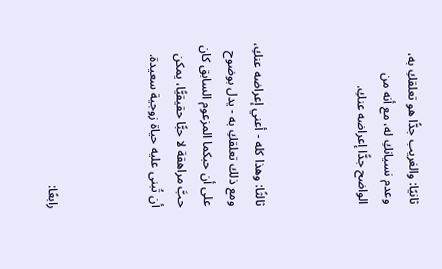ثانيًا: والغريب جدًّا هو تعلقكِ به، وعدم نسيانكِ له، مع أنه من الواضح جدًّا إعراضه عنكِ.



ثالثًا: وهذا كله - أعني إعراضه عنكِ، ومع ذلك تعلقكِ به - يدل بوضوح على أن حبكما المزعوم السابق كان حبَّ مراهقة لا حبًّا حقيقيًّا، يمكن أن تُبنى عليه حياة زوجية سعيدة.



رابعًا: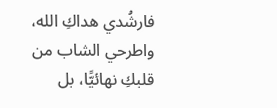فارشُدي هداكِ الله، واطرحي الشاب من قلبكِ نهائيًّا، بل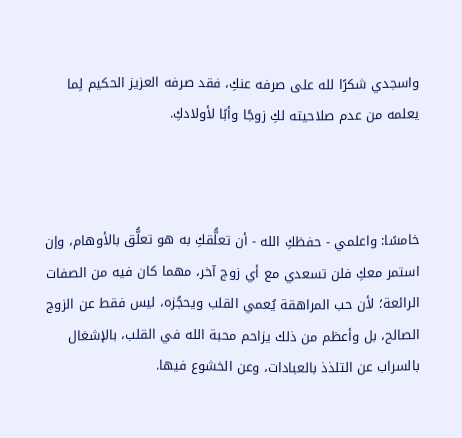واسجدي شكرًا لله على صرفه عنكِ، فقد صرفه العزيز الحكيم لِما يعلمه من عدم صلاحيته لكِ زوجًا وأبًا لأولادكِ.



خامسًا: واعلمي - حفظكِ الله - أن تعلُّقكِ به هو تعلُّق بالأوهام، وإن استمر معكِ فلن تسعدي مع أي زوج آخر، مهما كان فيه من الصفات الرائعة؛ لأن حب المراهقة يُعمي القلب ويحجُزه، ليس فقط عن الزوج الصالح، بل وأعظم من ذلك يزاحم محبة الله في القلب، بالإشغال بالسراب عن التلذذ بالعبادات، وعن الخشوع فيها.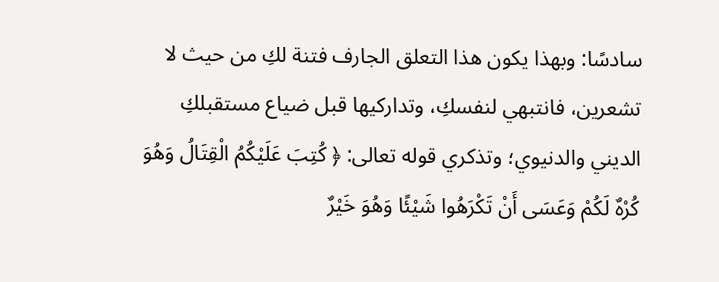سادسًا: وبهذا يكون هذا التعلق الجارف فتنة لكِ من حيث لا تشعرين، فانتبهي لنفسكِ، وتداركيها قبل ضياع مستقبلكِ الديني والدنيوي؛ وتذكري قوله تعالى: ﴿ كُتِبَ عَلَيْكُمُ الْقِتَالُ وَهُوَ كُرْهٌ لَكُمْ وَعَسَى أَنْ تَكْرَهُوا شَيْئًا وَهُوَ خَيْرٌ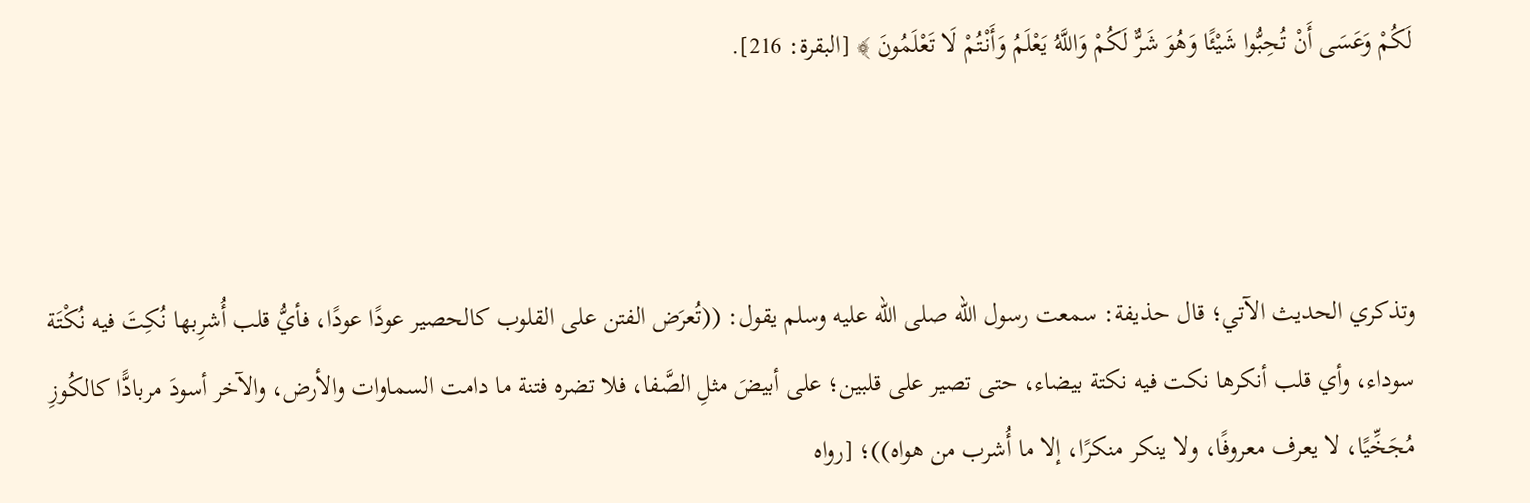لَكُمْ وَعَسَى أَنْ تُحِبُّوا شَيْئًا وَهُوَ شَرٌّ لَكُمْ وَاللَّهُ يَعْلَمُ وَأَنْتُمْ لَا تَعْلَمُونَ ﴾ [البقرة: 216].



وتذكري الحديث الآتي؛ قال حذيفة: سمعت رسول الله صلى الله عليه وسلم يقول: ((تُعرَض الفتن على القلوب كالحصير عودًا عودًا، فأيُّ قلب أُشرِبها نُكِتَ فيه نُكْتَة سوداء، وأي قلب أنكرها نكت فيه نكتة بيضاء، حتى تصير على قلبين؛ على أبيضَ مثلِ الصَّفا، فلا تضره فتنة ما دامت السماوات والأرض، والآخر أسودَ مربادًّا كالكُوزِ مُجَخِّيًا، لا يعرف معروفًا، ولا ينكر منكرًا، إلا ما أُشرب من هواه))؛ [رواه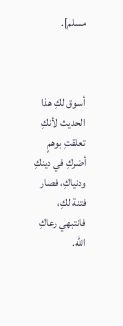مسلم].



أسوق لكِ هذا الحديث لأنكِ تعلقتِ بوهمٍ أضركِ في دينكِ ودنياكِ، فصار فتنة لكِ، فانتبهي رعاكِ الله.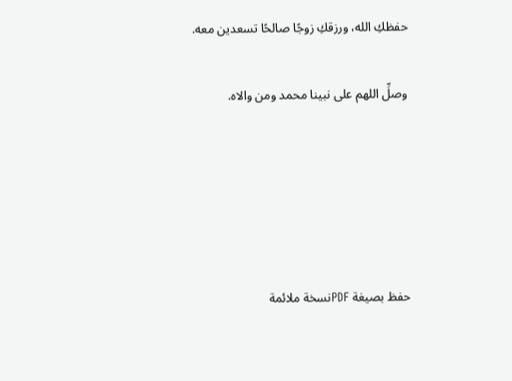حفظكِ الله، ورزقكِ زوجًا صالحًا تسعدين معه.

وصلِّ اللهم على نبينا محمد ومن والاه.





حفظ بصيغة PDFنسخة ملائمة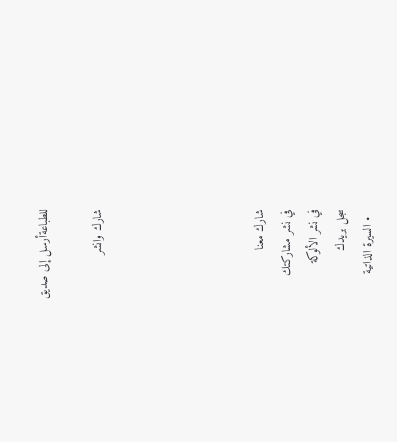للطباعةأرسل إلى صديق

شارك وانشر





شارك معنا
في نشر مشاركتك
في نشر الألوكة
سجل بريدك
  • السيرة الذاتية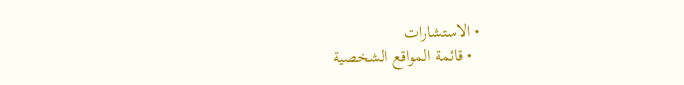• الاستشارات
  • قائمة المواقع الشخصية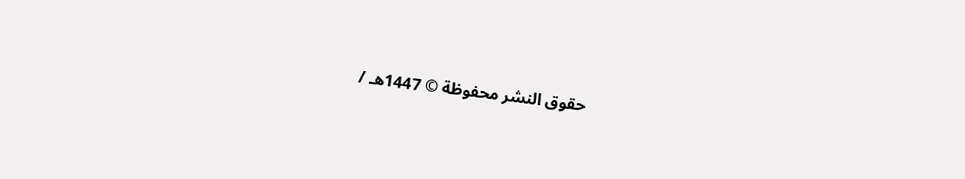حقوق النشر محفوظة © 1447هـ /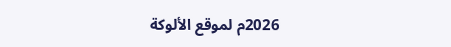2026م لموقع الألوكة